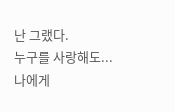난 그랬다.
누구를 사랑해도...
나에게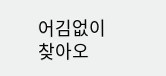어김없이 찾아오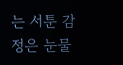는 서툰 감정은 눈물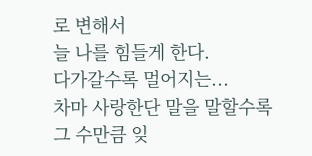로 변해서
늘 나를 힘들게 한다.
다가갈수록 멀어지는...
차마 사랑한단 말을 말할수록
그 수만큼 잊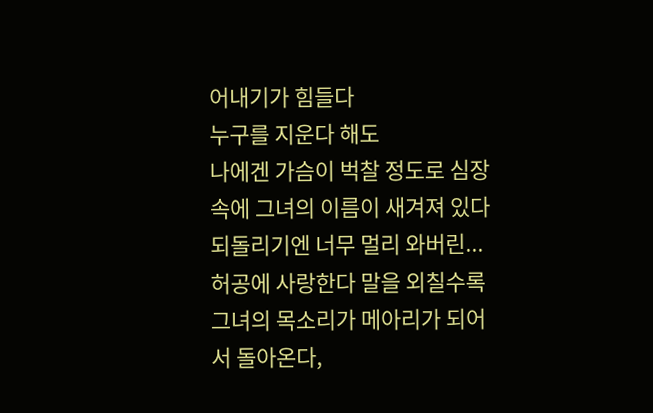어내기가 힘들다
누구를 지운다 해도
나에겐 가슴이 벅찰 정도로 심장 속에 그녀의 이름이 새겨져 있다
되돌리기엔 너무 멀리 와버린...
허공에 사랑한다 말을 외칠수록
그녀의 목소리가 메아리가 되어서 돌아온다,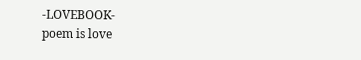-LOVEBOOK-
poem is love